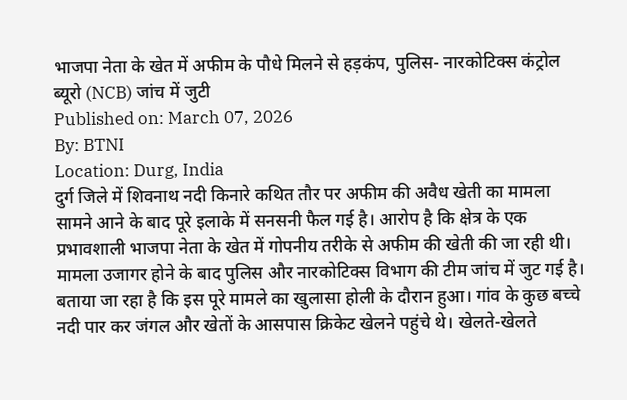भाजपा नेता के खेत में अफीम के पौधे मिलने से हड़कंप, पुलिस- नारकोटिक्स कंट्रोल ब्यूरो (NCB) जांच में जुटी
Published on: March 07, 2026
By: BTNI
Location: Durg, India
दुर्ग जिले में शिवनाथ नदी किनारे कथित तौर पर अफीम की अवैध खेती का मामला सामने आने के बाद पूरे इलाके में सनसनी फैल गई है। आरोप है कि क्षेत्र के एक प्रभावशाली भाजपा नेता के खेत में गोपनीय तरीके से अफीम की खेती की जा रही थी। मामला उजागर होने के बाद पुलिस और नारकोटिक्स विभाग की टीम जांच में जुट गई है।
बताया जा रहा है कि इस पूरे मामले का खुलासा होली के दौरान हुआ। गांव के कुछ बच्चे नदी पार कर जंगल और खेतों के आसपास क्रिकेट खेलने पहुंचे थे। खेलते-खेलते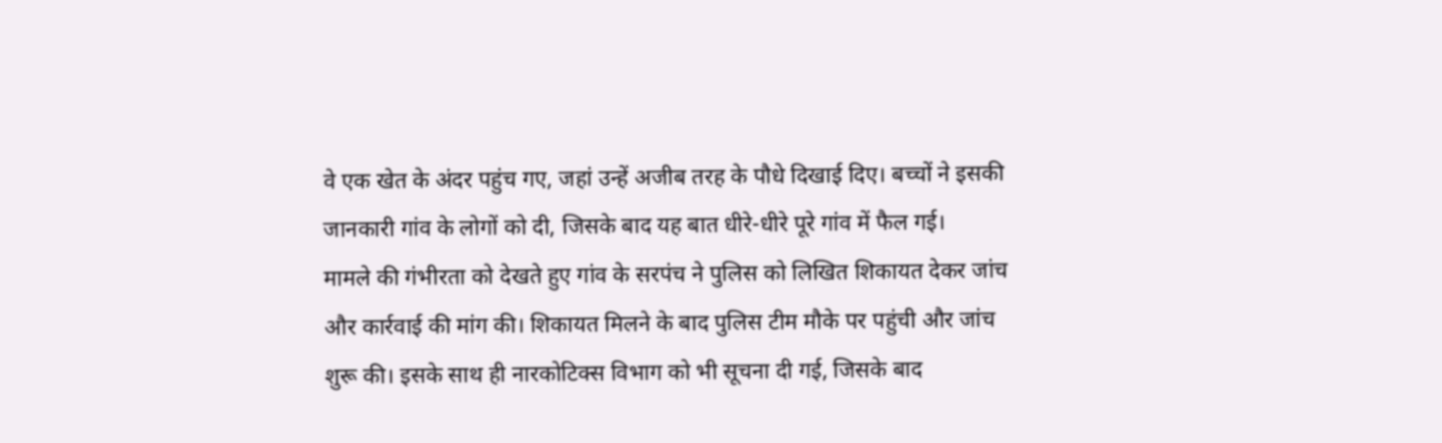वे एक खेत के अंदर पहुंच गए, जहां उन्हें अजीब तरह के पौधे दिखाई दिए। बच्चों ने इसकी जानकारी गांव के लोगों को दी, जिसके बाद यह बात धीरे-धीरे पूरे गांव में फैल गई।
मामले की गंभीरता को देखते हुए गांव के सरपंच ने पुलिस को लिखित शिकायत देकर जांच और कार्रवाई की मांग की। शिकायत मिलने के बाद पुलिस टीम मौके पर पहुंची और जांच शुरू की। इसके साथ ही नारकोटिक्स विभाग को भी सूचना दी गई, जिसके बाद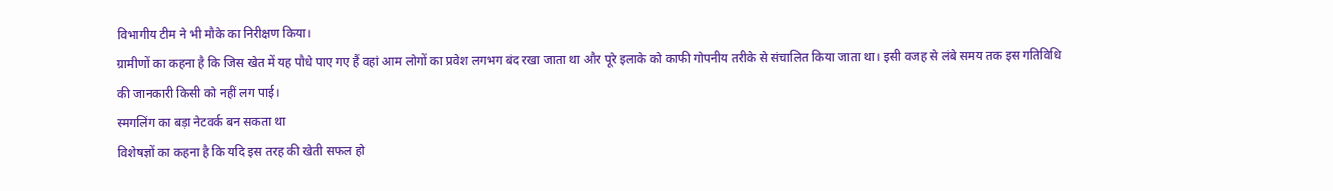विभागीय टीम ने भी मौके का निरीक्षण किया।
ग्रामीणों का कहना है कि जिस खेत में यह पौधे पाए गए हैं वहां आम लोगों का प्रवेश लगभग बंद रखा जाता था और पूरे इलाके को काफी गोपनीय तरीके से संचालित किया जाता था। इसी वजह से लंबे समय तक इस गतिविधि की जानकारी किसी को नहीं लग पाई।
स्मगलिंग का बड़ा नेटवर्क बन सकता था
विशेषज्ञों का कहना है कि यदि इस तरह की खेती सफल हो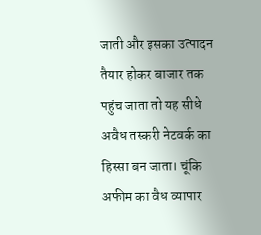जाती और इसका उत्पादन तैयार होकर बाजार तक पहुंच जाता तो यह सीधे अवैध तस्करी नेटवर्क का हिस्सा बन जाता। चूंकि अफीम का वैध व्यापार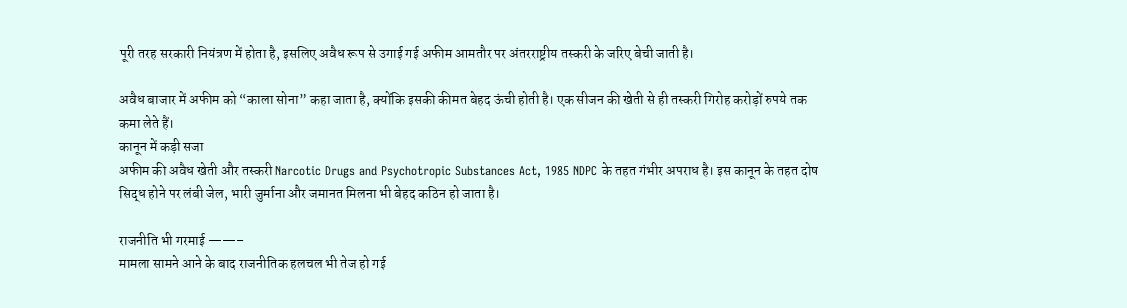पूरी तरह सरकारी नियंत्रण में होता है, इसलिए अवैध रूप से उगाई गई अफीम आमतौर पर अंतरराष्ट्रीय तस्करी के जरिए बेची जाती है।

अवैध बाजार में अफीम को “काला सोना” कहा जाता है, क्योंकि इसकी कीमत बेहद ऊंची होती है। एक सीजन की खेती से ही तस्करी गिरोह करोड़ों रुपये तक कमा लेते हैं।
कानून में कड़ी सजा
अफीम की अवैध खेती और तस्करी Narcotic Drugs and Psychotropic Substances Act, 1985 NDPC के तहत गंभीर अपराध है। इस कानून के तहत दोष सिद्ध होने पर लंबी जेल, भारी जुर्माना और जमानत मिलना भी बेहद कठिन हो जाता है।

राजनीति भी गरमाई ——–
मामला सामने आने के बाद राजनीतिक हलचल भी तेज हो गई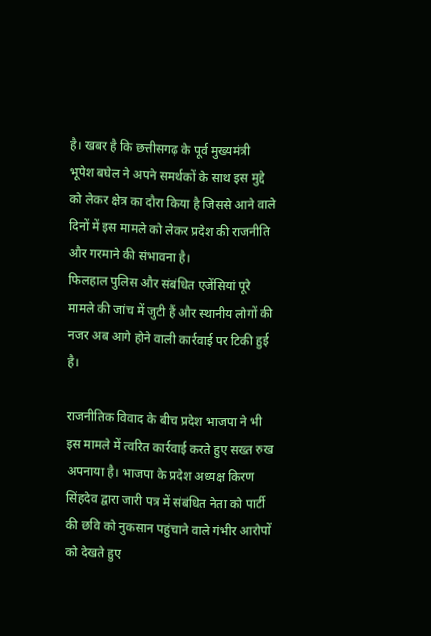है। खबर है कि छत्तीसगढ़ के पूर्व मुख्यमंत्री भूपेश बघेल ने अपने समर्थकों के साथ इस मुद्दे को लेकर क्षेत्र का दौरा किया है जिससे आने वाले दिनों में इस मामले को लेकर प्रदेश की राजनीति और गरमाने की संभावना है।
फिलहाल पुलिस और संबंधित एजेंसियां पूरे मामले की जांच में जुटी हैं और स्थानीय लोगों की नजर अब आगे होने वाली कार्रवाई पर टिकी हुई है।

राजनीतिक विवाद के बीच प्रदेश भाजपा ने भी इस मामले में त्वरित कार्रवाई करते हुए सख्त रुख अपनाया है। भाजपा के प्रदेश अध्यक्ष किरण सिंहदेव द्वारा जारी पत्र में संबंधित नेता को पार्टी की छवि को नुकसान पहुंचाने वाले गंभीर आरोपों को देखते हुए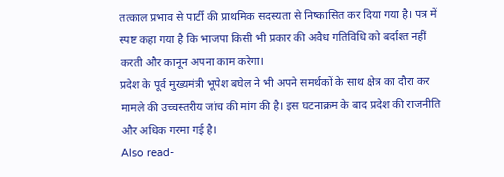तत्काल प्रभाव से पार्टी की प्राथमिक सदस्यता से निष्कासित कर दिया गया है। पत्र में स्पष्ट कहा गया है कि भाजपा किसी भी प्रकार की अवैध गतिविधि को बर्दाश्त नहीं करती और कानून अपना काम करेगा।
प्रदेश के पूर्व मुख्यमंत्री भूपेश बघेल ने भी अपने समर्थकों के साथ क्षेत्र का दौरा कर मामले की उच्चस्तरीय जांच की मांग की है। इस घटनाक्रम के बाद प्रदेश की राजनीति और अधिक गरमा गई है।
Also read-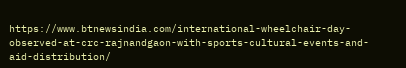https://www.btnewsindia.com/international-wheelchair-day-observed-at-crc-rajnandgaon-with-sports-cultural-events-and-aid-distribution/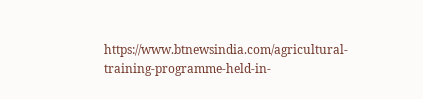https://www.btnewsindia.com/agricultural-training-programme-held-in-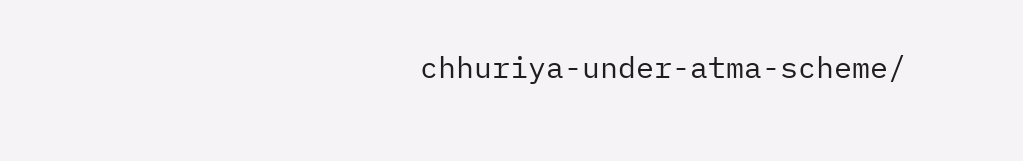chhuriya-under-atma-scheme/